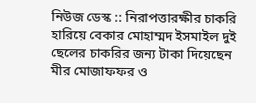নিউজ ডেস্ক :: নিরাপত্তারক্ষীর চাকরি হারিয়ে বেকার মোহাম্মদ ইসমাইল দুই ছেলের চাকরির জন্য টাকা দিয়েছেন মীর মোজাফফর ও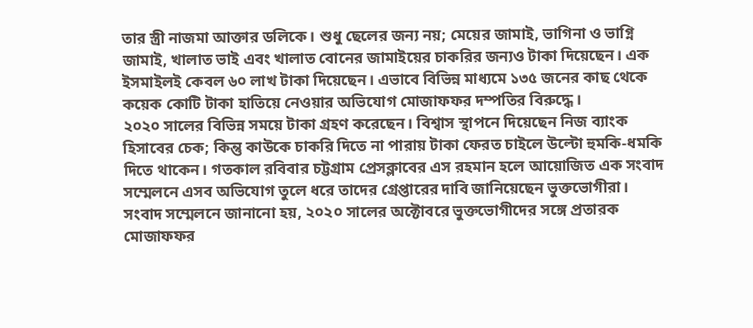তার স্ত্রী নাজমা আক্তার ডলিকে। শুধু ছেলের জন্য নয়; মেয়ের জামাই, ভাগিনা ও ভাগ্নি জামাই, খালাত ভাই এবং খালাত বোনের জামাইয়ের চাকরির জন্যও টাকা দিয়েছেন। এক ইসমাইলই কেবল ৬০ লাখ টাকা দিয়েছেন। এভাবে বিভিন্ন মাধ্যমে ১৩৫ জনের কাছ থেকে কয়েক কোটি টাকা হাতিয়ে নেওয়ার অভিযোগ মোজাফফর দম্পতির বিরুদ্ধে।
২০২০ সালের বিভিন্ন সময়ে টাকা গ্রহণ করেছেন। বিশ্বাস স্থাপনে দিয়েছেন নিজ ব্যাংক হিসাবের চেক; কিন্তু কাউকে চাকরি দিতে না পারায় টাকা ফেরত চাইলে উল্টো হুমকি-ধমকি দিতে থাকেন। গতকাল রবিবার চট্টগ্রাম প্রেসক্লাবের এস রহমান হলে আয়োজিত এক সংবাদ সম্মেলনে এসব অভিযোগ তুলে ধরে তাদের গ্রেপ্তারের দাবি জানিয়েছেন ভুক্তভোগীরা।
সংবাদ সম্মেলনে জানানো হয়, ২০২০ সালের অক্টোবরে ভুক্তভোগীদের সঙ্গে প্রতারক মোজাফফর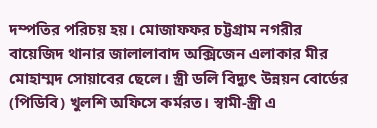দম্পতির পরিচয় হয়। মোজাফফর চট্টগ্রাম নগরীর বায়েজিদ থানার জালালাবাদ অক্সিজেন এলাকার মীর মোহাম্মদ সোয়াবের ছেলে। স্ত্রী ডলি বিদ্যুৎ উন্নয়ন বোর্ডের (পিডিবি) খুলশি অফিসে কর্মরত। স্বামী-স্ত্রী এ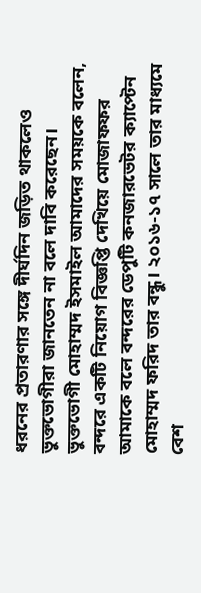ধরনের প্রতারণার সঙ্গে দীর্ঘদিন জড়িত থাকলেও ভুক্তভোগীরা জানতেন না বলে দাবি করেছেন।
ভুক্তভোগী মোহাম্মদ ইসমাইল আমাদের সময়কে বলেন, বন্দরে একটি নিয়োগ বিজ্ঞপ্তি দেখিয়ে মোজাফফর আমাকে বলে বন্দরের ডেপুটি কনজারভেটর ক্যাপ্টেন মোহাম্মদ ফরিদ তার বন্ধু। ২০১৬-১৭ সালে তার মাধ্যমে বেশ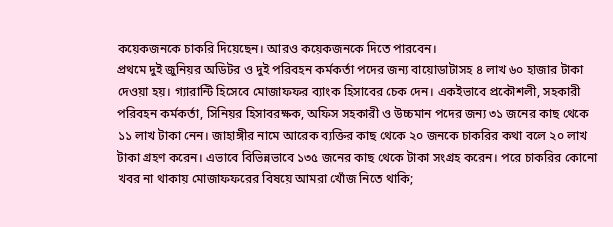কয়েকজনকে চাকরি দিয়েছেন। আরও কয়েকজনকে দিতে পারবেন।
প্রথমে দুই জুনিয়র অডিটর ও দুই পরিবহন কর্মকর্তা পদের জন্য বায়োডাটাসহ ৪ লাখ ৬০ হাজার টাকা দেওয়া হয়। গ্যারান্টি হিসেবে মোজাফফর ব্যাংক হিসাবের চেক দেন। একইভাবে প্রকৌশলী, সহকারী পরিবহন কর্মকর্তা, সিনিয়র হিসাবরক্ষক, অফিস সহকারী ও উচ্চমান পদের জন্য ৩১ জনের কাছ থেকে ১১ লাখ টাকা নেন। জাহাঙ্গীর নামে আরেক ব্যক্তির কাছ থেকে ২০ জনকে চাকরির কথা বলে ২০ লাখ টাকা গ্রহণ করেন। এভাবে বিভিন্নভাবে ১৩৫ জনের কাছ থেকে টাকা সংগ্রহ করেন। পরে চাকরির কোনো খবর না থাকায় মোজাফফরের বিষয়ে আমরা খোঁজ নিতে থাকি;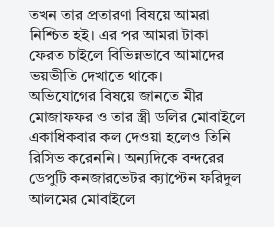তখন তার প্রতারণা বিষয়ে আমরা নিশ্চিত হই। এর পর আমরা টাকা ফেরত চাইলে বিভিন্নভাবে আমাদের ভয়ভীতি দেখাতে থাকে।
অভিযোগের বিষয়ে জানতে মীর মোজাফফর ও তার স্ত্রী ডলির মোবাইলে একাধিকবার কল দেওয়া হলেও তিনি রিসিভ করেননি। অন্যদিকে বন্দরের ডেপুটি কনজারভেটর ক্যাপ্টেন ফরিদুল আলমের মোবাইলে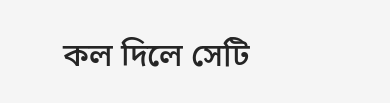কল দিলে সেটি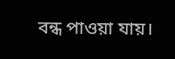বন্ধ পাওয়া যায়।